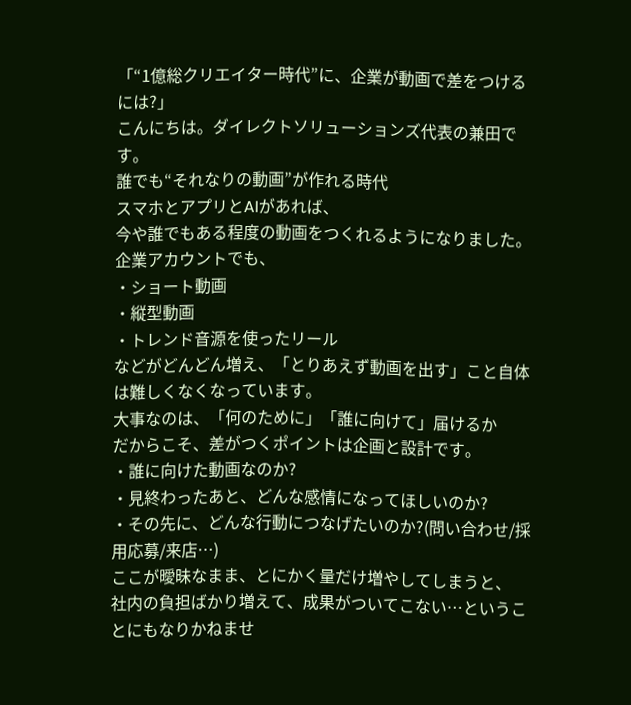「“1億総クリエイター時代”に、企業が動画で差をつけるには?」
こんにちは。ダイレクトソリューションズ代表の兼田です。
誰でも“それなりの動画”が作れる時代
スマホとアプリとAIがあれば、
今や誰でもある程度の動画をつくれるようになりました。
企業アカウントでも、
・ショート動画
・縦型動画
・トレンド音源を使ったリール
などがどんどん増え、「とりあえず動画を出す」こと自体は難しくなくなっています。
大事なのは、「何のために」「誰に向けて」届けるか
だからこそ、差がつくポイントは企画と設計です。
・誰に向けた動画なのか?
・見終わったあと、どんな感情になってほしいのか?
・その先に、どんな行動につなげたいのか?(問い合わせ/採用応募/来店…)
ここが曖昧なまま、とにかく量だけ増やしてしまうと、
社内の負担ばかり増えて、成果がついてこない…ということにもなりかねませ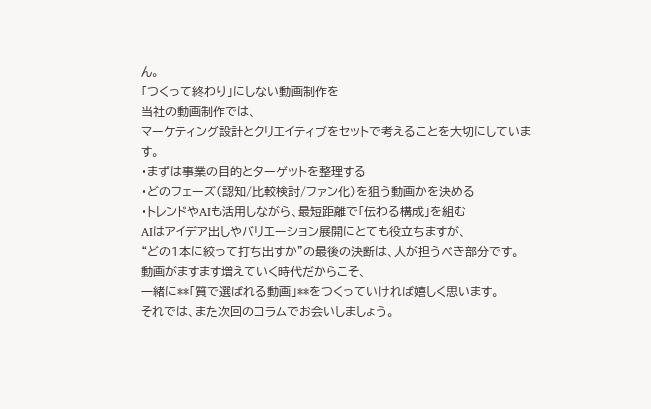ん。
「つくって終わり」にしない動画制作を
当社の動画制作では、
マーケティング設計とクリエイティブをセットで考えることを大切にしています。
・まずは事業の目的とターゲットを整理する
・どのフェーズ(認知/比較検討/ファン化)を狙う動画かを決める
・トレンドやAIも活用しながら、最短距離で「伝わる構成」を組む
AIはアイデア出しやバリエーション展開にとても役立ちますが、
“どの1本に絞って打ち出すか”の最後の決断は、人が担うべき部分です。
動画がますます増えていく時代だからこそ、
一緒に**「質で選ばれる動画」**をつくっていければ嬉しく思います。
それでは、また次回のコラムでお会いしましょう。